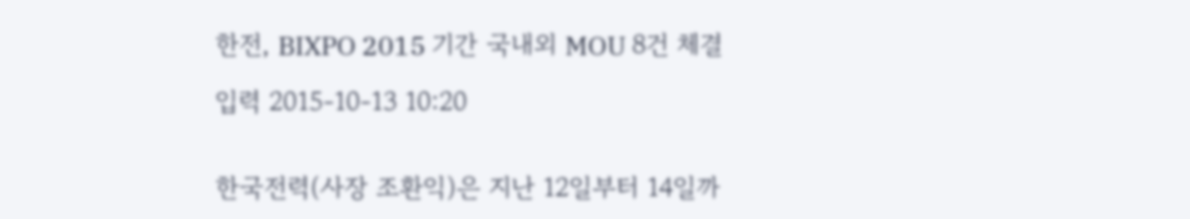한전, BIXPO 2015 기간 국내외 MOU 8건 체결

입력 2015-10-13 10:20


한국전력(사장 조환익)은 지난 12일부터 14일까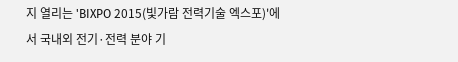지 열리는 'BIXPO 2015(빛가람 전력기술 엑스포)'에서 국내외 전기·전력 분야 기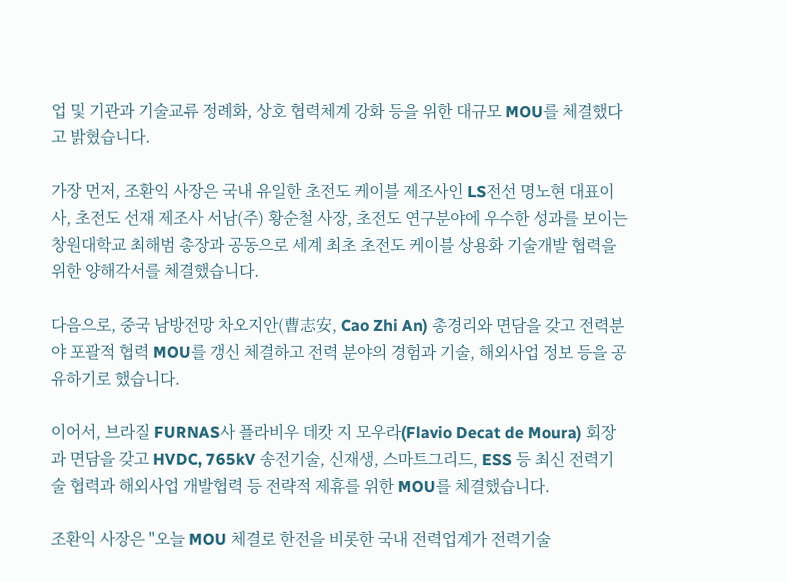업 및 기관과 기술교류 정례화, 상호 협력체계 강화 등을 위한 대규모 MOU를 체결했다고 밝혔습니다.

가장 먼저, 조환익 사장은 국내 유일한 초전도 케이블 제조사인 LS전선 명노현 대표이사, 초전도 선재 제조사 서남(주) 황순철 사장, 초전도 연구분야에 우수한 성과를 보이는 창원대학교 최해범 총장과 공동으로 세계 최초 초전도 케이블 상용화 기술개발 협력을 위한 양해각서를 체결했습니다.

다음으로, 중국 남방전망 차오지안(曹志安, Cao Zhi An) 총경리와 면담을 갖고 전력분야 포괄적 협력 MOU를 갱신 체결하고 전력 분야의 경험과 기술, 해외사업 정보 등을 공유하기로 했습니다.

이어서, 브라질 FURNAS사 플라비우 데캇 지 모우라(Flavio Decat de Moura) 회장과 면담을 갖고 HVDC, 765kV 송전기술, 신재생, 스마트그리드, ESS 등 최신 전력기술 협력과 해외사업 개발협력 등 전략적 제휴를 위한 MOU를 체결했습니다.

조환익 사장은 "오늘 MOU 체결로 한전을 비롯한 국내 전력업계가 전력기술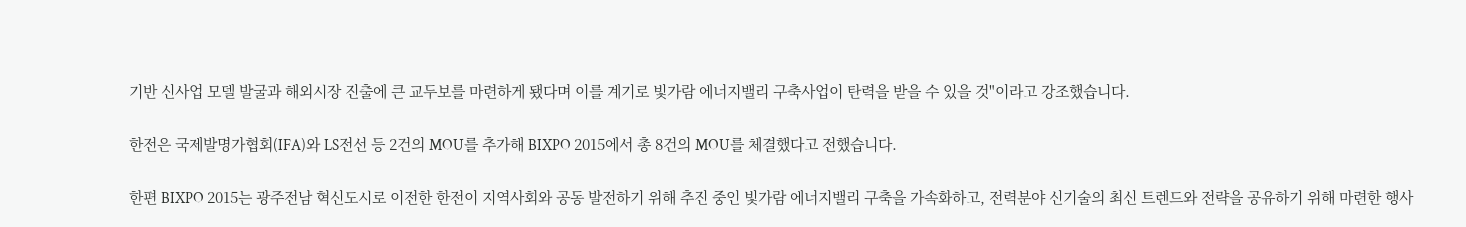기반 신사업 모델 발굴과 해외시장 진출에 큰 교두보를 마련하게 됐다며 이를 계기로 빛가람 에너지밸리 구축사업이 탄력을 받을 수 있을 것"이라고 강조했습니다.

한전은 국제발명가협회(IFA)와 LS전선 등 2건의 MOU를 추가해 BIXPO 2015에서 총 8건의 MOU를 체결했다고 전했습니다.

한편 BIXPO 2015는 광주전남 혁신도시로 이전한 한전이 지역사회와 공동 발전하기 위해 추진 중인 빛가람 에너지밸리 구축을 가속화하고, 전력분야 신기술의 최신 트렌드와 전략을 공유하기 위해 마련한 행사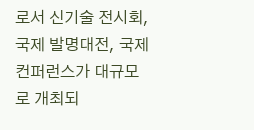로서 신기술 전시회, 국제 발명대전, 국제 컨퍼런스가 대규모로 개최되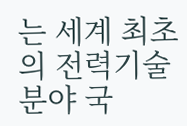는 세계 최초의 전력기술 분야 국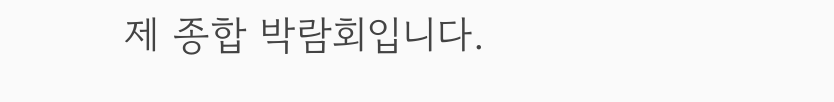제 종합 박람회입니다.